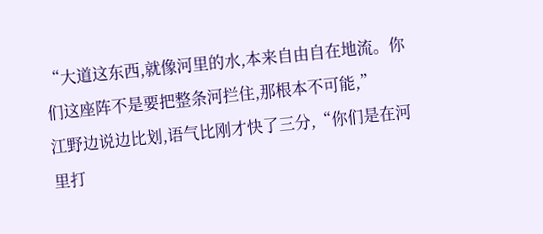“大道这东西,就像河里的水,本来自由自在地流。你们这座阵不是要把整条河拦住,那根本不可能,”
江野边说边比划,语气比刚才快了三分,“你们是在河里打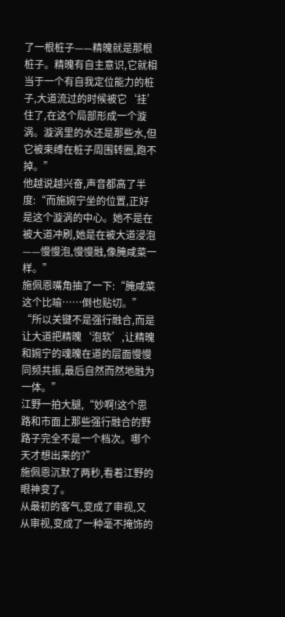了一根桩子——精魄就是那根桩子。精魄有自主意识,它就相当于一个有自我定位能力的桩子,大道流过的时候被它‘挂’住了,在这个局部形成一个漩涡。漩涡里的水还是那些水,但它被束缚在桩子周围转圈,跑不掉。”
他越说越兴奋,声音都高了半度:“而施婉宁坐的位置,正好是这个漩涡的中心。她不是在被大道冲刷,她是在被大道浸泡——慢慢泡,慢慢融,像腌咸菜一样。”
施佩恩嘴角抽了一下:“腌咸菜这个比喻……倒也贴切。”
“所以关键不是强行融合,而是让大道把精魄‘泡软’,让精魄和婉宁的魂魄在道的层面慢慢同频共振,最后自然而然地融为一体。”
江野一拍大腿,“妙啊!这个思路和市面上那些强行融合的野路子完全不是一个档次。哪个天才想出来的?”
施佩恩沉默了两秒,看着江野的眼神变了。
从最初的客气,变成了审视,又从审视,变成了一种毫不掩饰的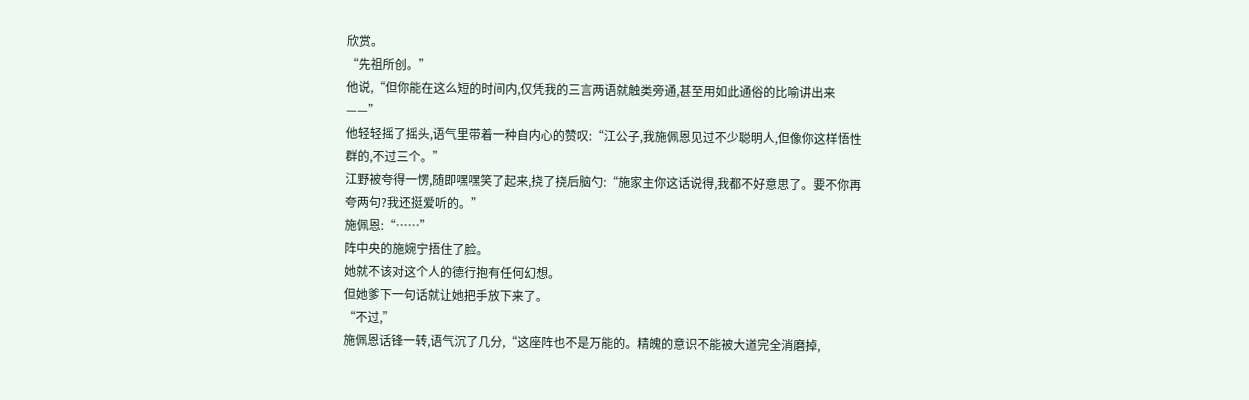欣赏。
“先祖所创。”
他说,“但你能在这么短的时间内,仅凭我的三言两语就触类旁通,甚至用如此通俗的比喻讲出来——”
他轻轻摇了摇头,语气里带着一种自内心的赞叹:“江公子,我施佩恩见过不少聪明人,但像你这样悟性群的,不过三个。”
江野被夸得一愣,随即嘿嘿笑了起来,挠了挠后脑勺:“施家主你这话说得,我都不好意思了。要不你再夸两句?我还挺爱听的。”
施佩恩:“……”
阵中央的施婉宁捂住了脸。
她就不该对这个人的德行抱有任何幻想。
但她爹下一句话就让她把手放下来了。
“不过,”
施佩恩话锋一转,语气沉了几分,“这座阵也不是万能的。精魄的意识不能被大道完全消磨掉,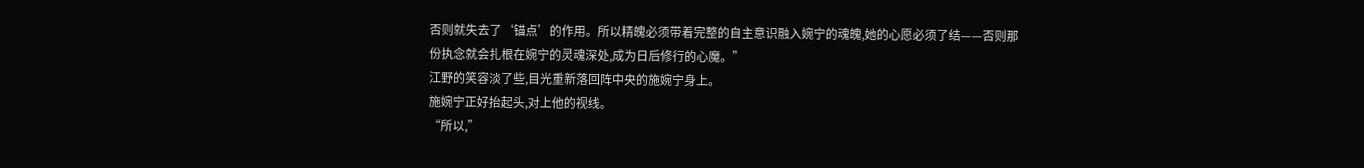否则就失去了‘锚点’的作用。所以精魄必须带着完整的自主意识融入婉宁的魂魄,她的心愿必须了结——否则那份执念就会扎根在婉宁的灵魂深处,成为日后修行的心魔。”
江野的笑容淡了些,目光重新落回阵中央的施婉宁身上。
施婉宁正好抬起头,对上他的视线。
“所以,”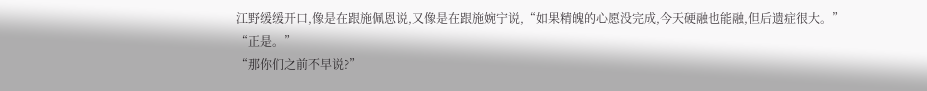江野缓缓开口,像是在跟施佩恩说,又像是在跟施婉宁说,“如果精魄的心愿没完成,今天硬融也能融,但后遗症很大。”
“正是。”
“那你们之前不早说?”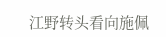江野转头看向施佩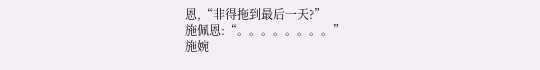恩,“非得拖到最后一天?”
施佩恩:“。。。。。。。。”
施婉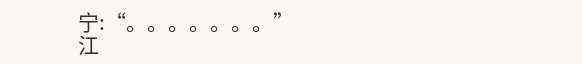宁:“。。。。。。。”
江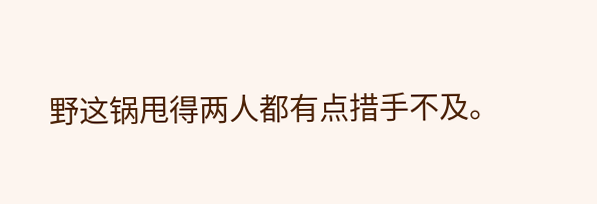野这锅甩得两人都有点措手不及。